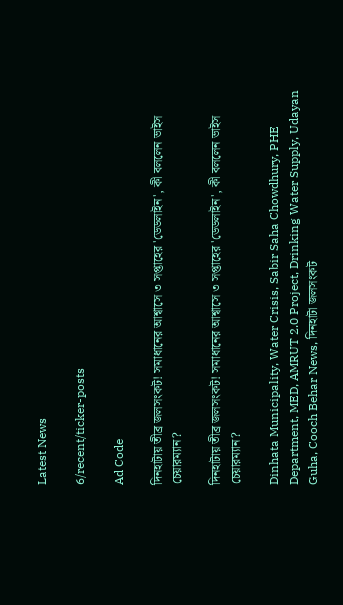Latest News

6/recent/ticker-posts

Ad Code

দিনহাটায় তীব্র জলসংকট! সমাধানের আশ্বাসে ৩ সপ্তাহের 'ডেডলাইন', কী বললেন ভাইস চেয়ারম্যান?

দিনহাটায় তীব্র জলসংকট! সমাধানের আশ্বাসে ৩ সপ্তাহের 'ডেডলাইন', কী বললেন ভাইস চেয়ারম্যান?

Dinhata Municipality, Water Crisis, Sabir Saha Chowdhury, PHE Department, MED, AMRUT 2.0 Project, Drinking Water Supply, Udayan Guha, Cooch Behar News, দিনহাটা জলসংকট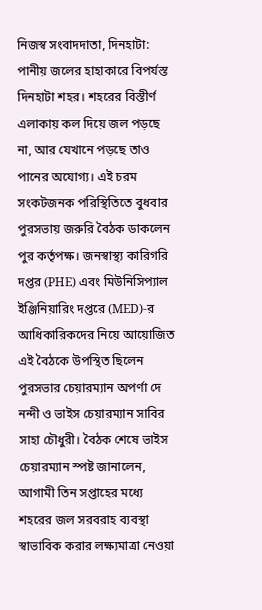নিজস্ব সংবাদদাতা, দিনহাটা: পানীয় জলের হাহাকারে বিপর্যস্ত দিনহাটা শহর। শহরের বিস্তীর্ণ এলাকায় কল দিয়ে জল পড়ছে না, আর যেখানে পড়ছে তাও পানের অযোগ্য। এই চরম সংকটজনক পরিস্থিতিতে বুধবার পুরসভায় জরুরি বৈঠক ডাকলেন পুর কর্তৃপক্ষ। জনস্বাস্থ্য কারিগরি দপ্তর (PHE) এবং মিউনিসিপ্যাল ইঞ্জিনিয়ারিং দপ্তরে (MED)-র আধিকারিকদের নিয়ে আয়োজিত এই বৈঠকে উপস্থিত ছিলেন পুরসভার চেয়ারম্যান অপর্ণা দে নন্দী ও ভাইস চেয়ারম্যান সাবির সাহা চৌধুরী। বৈঠক শেষে ভাইস চেয়ারম্যান স্পষ্ট জানালেন, আগামী তিন সপ্তাহের মধ্যে শহরের জল সরবরাহ ব্যবস্থা স্বাভাবিক করার লক্ষ্যমাত্রা নেওয়া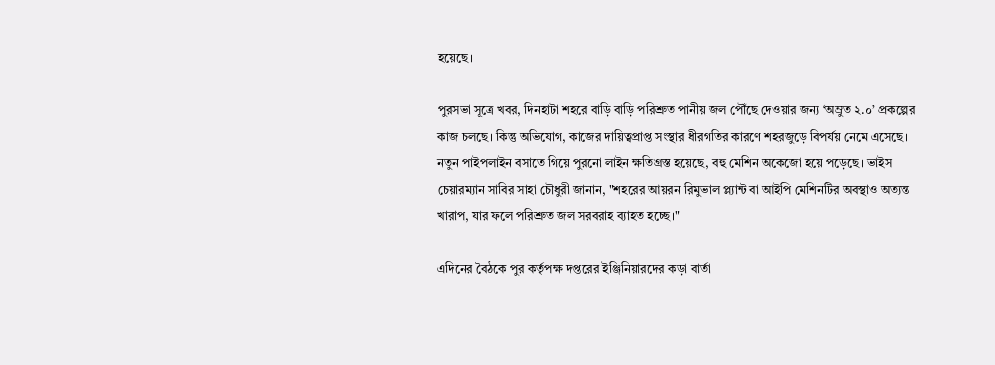হয়েছে।

পুরসভা সূত্রে খবর, দিনহাটা শহরে বাড়ি বাড়ি পরিশ্রুত পানীয় জল পৌঁছে দেওয়ার জন্য ‘অম্রুত ২.০’ প্রকল্পের কাজ চলছে। কিন্তু অভিযোগ, কাজের দায়িত্বপ্রাপ্ত সংস্থার ধীরগতির কারণে শহরজুড়ে বিপর্যয় নেমে এসেছে। নতুন পাইপলাইন বসাতে গিয়ে পুরনো লাইন ক্ষতিগ্রস্ত হয়েছে, বহু মেশিন অকেজো হয়ে পড়েছে। ভাইস চেয়ারম্যান সাবির সাহা চৌধুরী জানান, "শহরের আয়রন রিমুভাল প্ল্যান্ট বা আইপি মেশিনটির অবস্থাও অত্যন্ত খারাপ, যার ফলে পরিশ্রুত জল সরবরাহ ব্যাহত হচ্ছে।"

এদিনের বৈঠকে পুর কর্তৃপক্ষ দপ্তরের ইঞ্জিনিয়ারদের কড়া বার্তা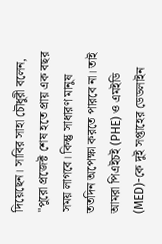দিয়েছেন। সাবির সাহা চৌধুরী বলেন, "পুরো প্রজেক্ট শেষ হতে প্রায় এক বছর সময় লাগবে। কিন্তু সাধারণ মানুষ ততদিন অপেক্ষা করতে পারবে না। তাই আমরা পিএইচই (PHE) ও এমইডি (MED)-কে দুই সপ্তাহের ডেডলাইন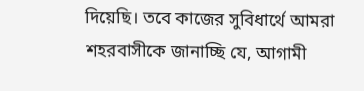দিয়েছি। তবে কাজের সুবিধার্থে আমরা শহরবাসীকে জানাচ্ছি যে, আগামী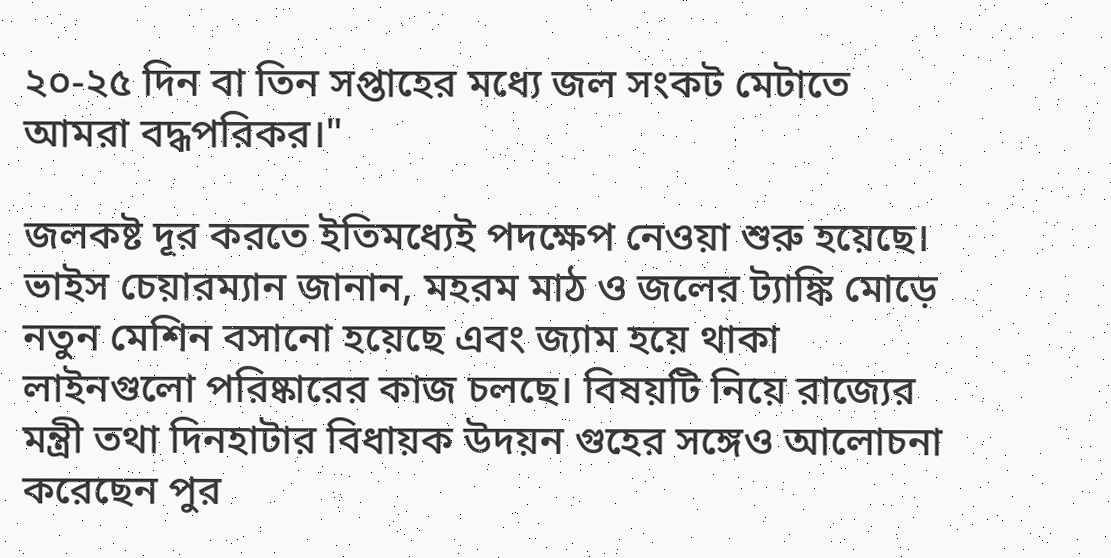২০-২৫ দিন বা তিন সপ্তাহের মধ্যে জল সংকট মেটাতে আমরা বদ্ধপরিকর।"

জলকষ্ট দূর করতে ইতিমধ্যেই পদক্ষেপ নেওয়া শুরু হয়েছে। ভাইস চেয়ারম্যান জানান, মহরম মাঠ ও জলের ট্যাঙ্কি মোড়ে নতুন মেশিন বসানো হয়েছে এবং জ্যাম হয়ে থাকা লাইনগুলো পরিষ্কারের কাজ চলছে। বিষয়টি নিয়ে রাজ্যের মন্ত্রী তথা দিনহাটার বিধায়ক উদয়ন গুহের সঙ্গেও আলোচনা করেছেন পুর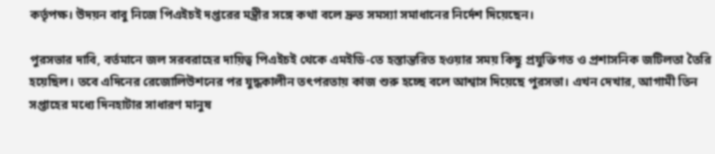কর্তৃপক্ষ। উদয়ন বাবু নিজে পিএইচই দপ্তরের মন্ত্রীর সঙ্গে কথা বলে দ্রুত সমস্যা সমাধানের নির্দেশ দিয়েছেন।

পুরসভার দাবি, বর্তমানে জল সরবরাহের দায়িত্ব পিএইচই থেকে এমইডি-তে হস্তান্তরিত হওয়ার সময় কিছু প্রযুক্তিগত ও প্রশাসনিক জটিলতা তৈরি হয়েছিল। তবে এদিনের রেজোলিউশনের পর যুদ্ধকালীন তৎপরতায় কাজ শুরু হচ্ছে বলে আশ্বাস দিয়েছে পুরসভা। এখন দেখার, আগামী তিন সপ্তাহের মধ্যে দিনহাটার সাধারণ মানুষ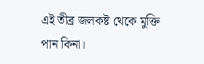এই তীব্র জলকষ্ট থেকে মুক্তি পান কিনা।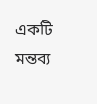একটি মন্তব্য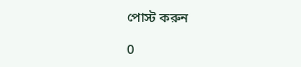পোস্ট করুন

0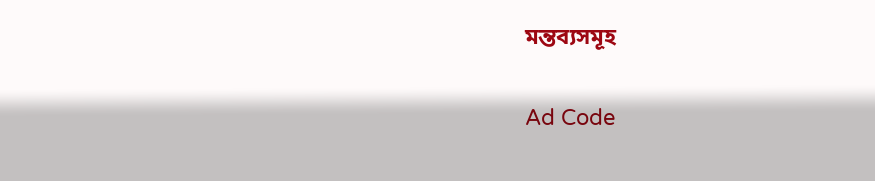মন্তব্যসমূহ

Ad Code